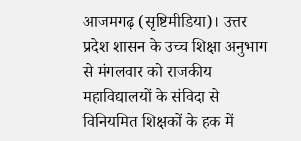आजमगढ़ (सृष्टिमीडिया)। उत्तर प्रदेश शासन के उच्च शिक्षा अनुभाग से मंगलवार को राजकीय महाविद्यालयों के संविदा से विनियमित शिक्षकों के हक में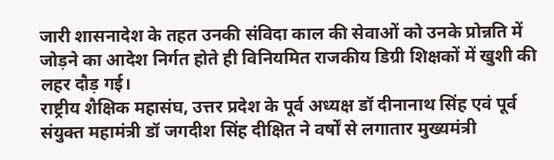जारी शासनादेश के तहत उनकी संविदा काल की सेवाओं को उनके प्रोन्नति में जोड़ने का आदेश निर्गत होते ही विनियमित राजकीय डिग्री शिक्षकों में खुशी की लहर दौड़ गई।
राष्ट्रीय शैक्षिक महासंघ, उत्तर प्रदेश के पूर्व अध्यक्ष डॉ दीनानाथ सिंह एवं पूर्व संयुक्त महामंत्री डॉ जगदीश सिंह दीक्षित ने वर्षों से लगातार मुख्यमंत्री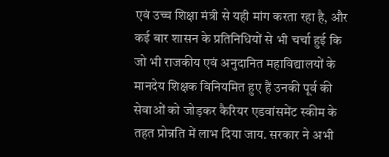एवं उच्च शिक्षा मंत्री से यही मांग करता रहा है, और कई बार शासन के प्रतिनिधियों से भी चर्चा हुई कि जो भी राजकीय एवं अनुदानित महाविद्यालयों के मानदेय शिक्षक विनियमित हुए हैं उनकी पूर्व की सेवाओं को जोड़कर कैरियर एडवांसमेंट स्कीम के तहत प्रोन्नति में लाभ दिया जाय. सरकार ने अभी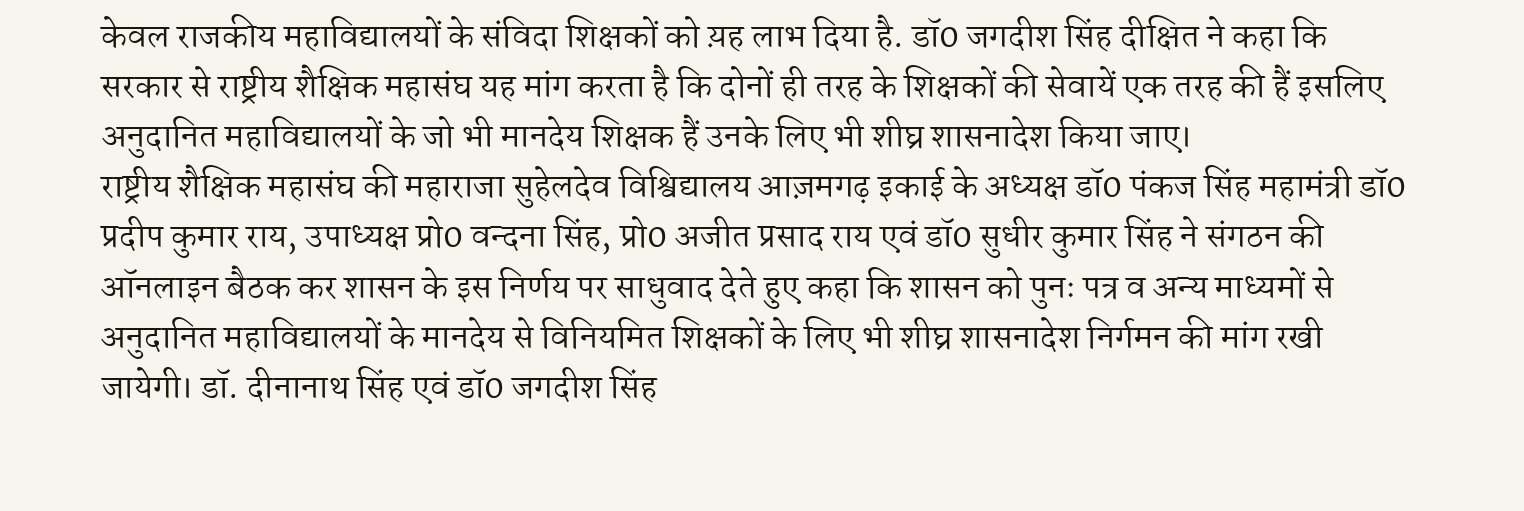केवल राजकीय महाविद्यालयों के संविदा शिक्षकों को य़ह लाभ दिया है. डॉ0 जगदीश सिंह दीक्षित ने कहा कि सरकार से राष्ट्रीय शैक्षिक महासंघ यह मांग करता है कि दोनों ही तरह के शिक्षकों की सेवायें एक तरह की हैं इसलिए अनुदानित महाविद्यालयों के जो भी मानदेय शिक्षक हैं उनके लिए भी शीघ्र शासनादेश किया जाए।
राष्ट्रीय शैक्षिक महासंघ की महाराजा सुहेलदेव विश्विद्यालय आज़मगढ़ इकाई के अध्यक्ष डॉ0 पंकज सिंह महामंत्री डॉ0 प्रदीप कुमार राय, उपाध्यक्ष प्रो0 वन्दना सिंह, प्रो0 अजीत प्रसाद राय एवं डॉ0 सुधीर कुमार सिंह ने संगठन की ऑनलाइन बैठक कर शासन के इस निर्णय पर साधुवाद देते हुए कहा कि शासन को पुनः पत्र व अन्य माध्यमों से अनुदानित महाविद्यालयों के मानदेय से विनियमित शिक्षकों के लिए भी शीघ्र शासनादेश निर्गमन की मांग रखी जायेगी। डॉ. दीनानाथ सिंह एवं डॉ0 जगदीश सिंह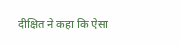दीक्षित ने कहा कि ऐसा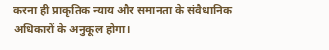करना ही प्राकृतिक न्याय और समानता के संवैधानिक अधिकारों के अनुकूल होगा।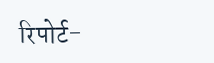रिपोर्ट-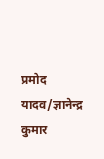प्रमोद यादव/ज्ञानेन्द्र कुमार